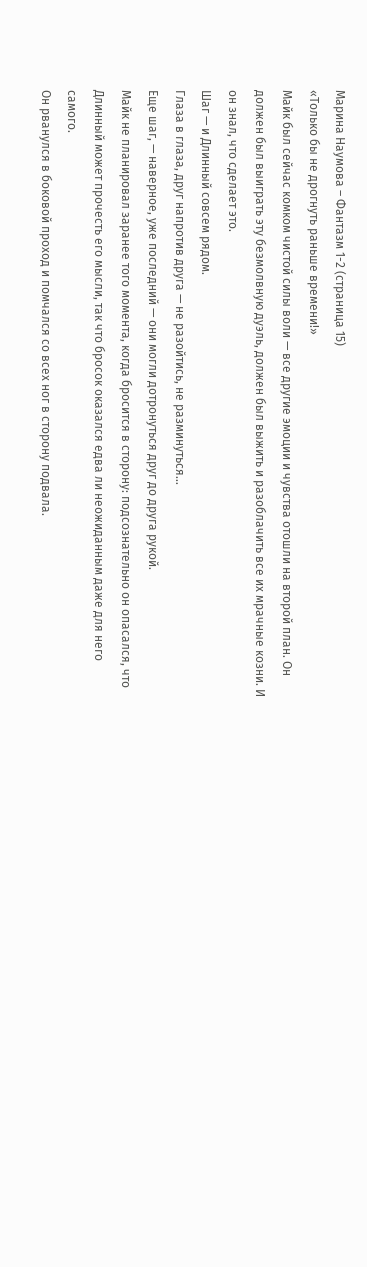Марина Наумова – Фантазм 1-2 (страница 15)
«Только бы не дрогнуть раньше времени!»
Майк был сейчас комком чистой силы воли — все другие эмоции и чувства отошли на второй план. Он должен был выиграть эту безмолвную дуэль, должен был выжить и разоблачить все их мрачные козни. И он знал, что сделает это.
Шаг — и Длинный совсем рядом.
Глаза в глаза, друг напротив друга — не разойтись, не разминуться…
Еще шаг, — наверное, уже последний — они могли дотронуться друг до друга рукой.
Майк не планировал заранее того момента, когда бросится в сторону: подсознательно он опасался, что Длинный может прочесть его мысли, так что бросок оказался едва ли неожиданным даже для него самого.
Он рванулся в боковой проход и помчался со всех ног в сторону подвала.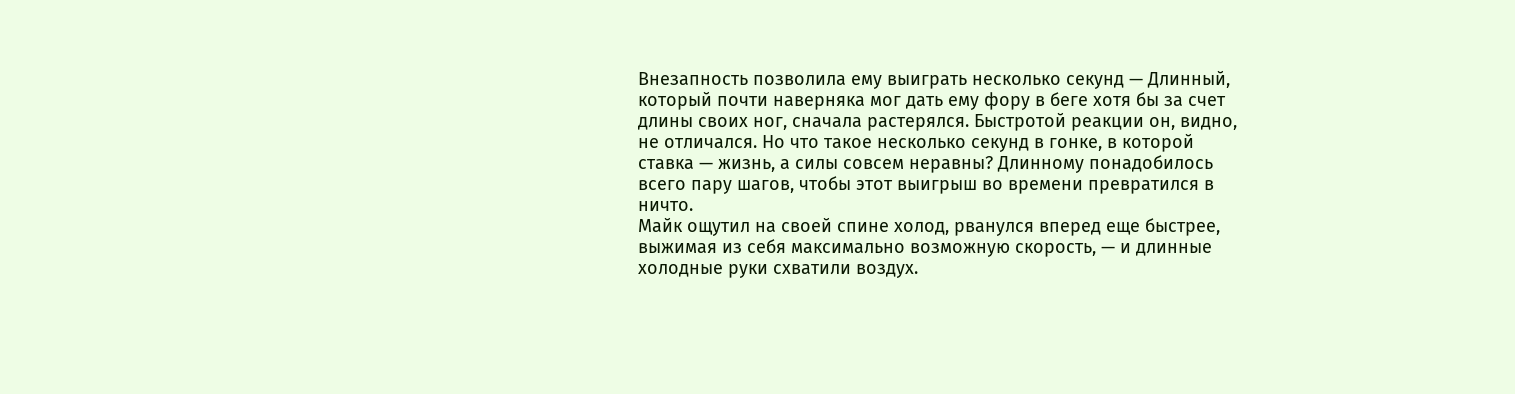Внезапность позволила ему выиграть несколько секунд — Длинный, который почти наверняка мог дать ему фору в беге хотя бы за счет длины своих ног, сначала растерялся. Быстротой реакции он, видно, не отличался. Но что такое несколько секунд в гонке, в которой ставка — жизнь, а силы совсем неравны? Длинному понадобилось всего пару шагов, чтобы этот выигрыш во времени превратился в ничто.
Майк ощутил на своей спине холод, рванулся вперед еще быстрее, выжимая из себя максимально возможную скорость, — и длинные холодные руки схватили воздух.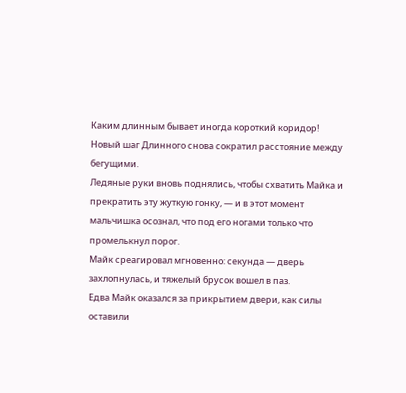Каким длинным бывает иногда короткий коридор!
Новый шаг Длинного снова сократил расстояние между бегущими.
Ледяные руки вновь поднялись, чтобы схватить Майка и прекратить эту жуткую гонку, — и в этот момент мальчишка осознал, что под его ногами только что промелькнул порог.
Майк среагировал мгновенно: секунда — дверь захлопнулась, и тяжелый брусок вошел в паз.
Едва Майк оказался за прикрытием двери, как силы оставили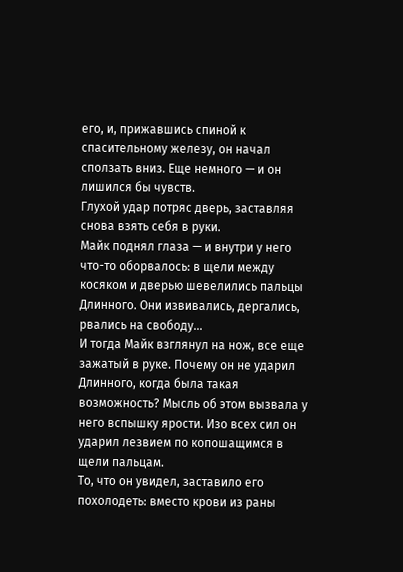его, и, прижавшись спиной к спасительному железу, он начал сползать вниз. Еще немного — и он лишился бы чувств.
Глухой удар потряс дверь, заставляя снова взять себя в руки.
Майк поднял глаза — и внутри у него что-то оборвалось: в щели между косяком и дверью шевелились пальцы Длинного. Они извивались, дергались, рвались на свободу…
И тогда Майк взглянул на нож, все еще зажатый в руке. Почему он не ударил Длинного, когда была такая возможность? Мысль об этом вызвала у него вспышку ярости. Изо всех сил он ударил лезвием по копошащимся в щели пальцам.
То, что он увидел, заставило его похолодеть: вместо крови из раны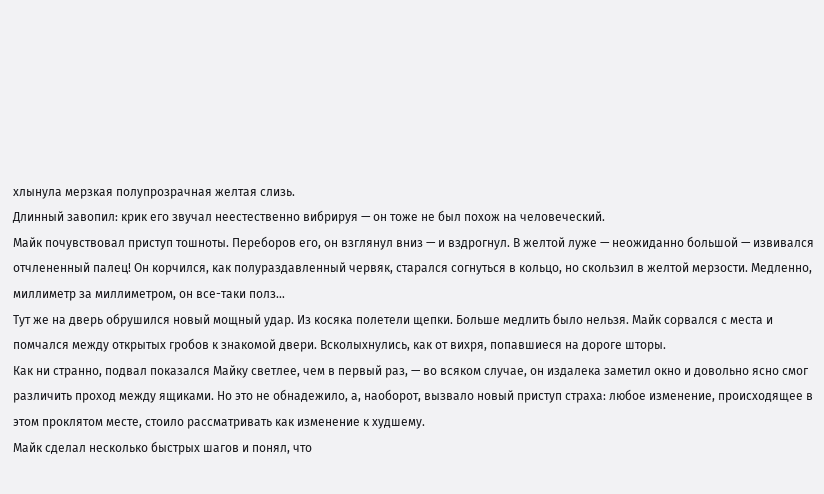хлынула мерзкая полупрозрачная желтая слизь.
Длинный завопил: крик его звучал неестественно вибрируя — он тоже не был похож на человеческий.
Майк почувствовал приступ тошноты. Переборов его, он взглянул вниз — и вздрогнул. В желтой луже — неожиданно большой — извивался отчлененный палец! Он корчился, как полураздавленный червяк, старался согнуться в кольцо, но скользил в желтой мерзости. Медленно, миллиметр за миллиметром, он все-таки полз…
Тут же на дверь обрушился новый мощный удар. Из косяка полетели щепки. Больше медлить было нельзя. Майк сорвался с места и помчался между открытых гробов к знакомой двери. Всколыхнулись, как от вихря, попавшиеся на дороге шторы.
Как ни странно, подвал показался Майку светлее, чем в первый раз, — во всяком случае, он издалека заметил окно и довольно ясно смог различить проход между ящиками. Но это не обнадежило, а, наоборот, вызвало новый приступ страха: любое изменение, происходящее в этом проклятом месте, стоило рассматривать как изменение к худшему.
Майк сделал несколько быстрых шагов и понял, что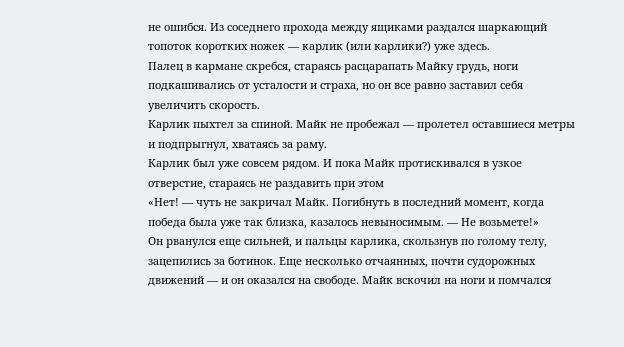не ошибся. Из соседнего прохода между ящиками раздался шаркающий топоток коротких ножек — карлик (или карлики?) уже здесь.
Палец в кармане скребся, стараясь расцарапать Майку грудь, ноги подкашивались от усталости и страха, но он все равно заставил себя увеличить скорость.
Карлик пыхтел за спиной. Майк не пробежал — пролетел оставшиеся метры и подпрыгнул, хватаясь за раму.
Карлик был уже совсем рядом. И пока Майк протискивался в узкое отверстие, стараясь не раздавить при этом
«Нет! — чуть не закричал Майк. Погибнуть в последний момент, когда победа была уже так близка, казалось невыносимым. — Не возьмете!»
Он рванулся еще сильней, и пальцы карлика, скользнув по голому телу, зацепились за ботинок. Еще несколько отчаянных, почти судорожных движений — и он оказался на свободе. Майк вскочил на ноги и помчался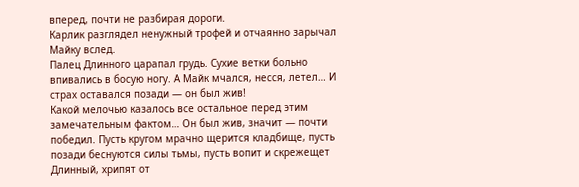вперед, почти не разбирая дороги.
Карлик разглядел ненужный трофей и отчаянно зарычал Майку вслед.
Палец Длинного царапал грудь. Сухие ветки больно впивались в босую ногу. А Майк мчался, несся, летел… И страх оставался позади — он был жив!
Какой мелочью казалось все остальное перед этим замечательным фактом… Он был жив, значит — почти победил. Пусть кругом мрачно щерится кладбище, пусть позади беснуются силы тьмы, пусть вопит и скрежещет Длинный, хрипят от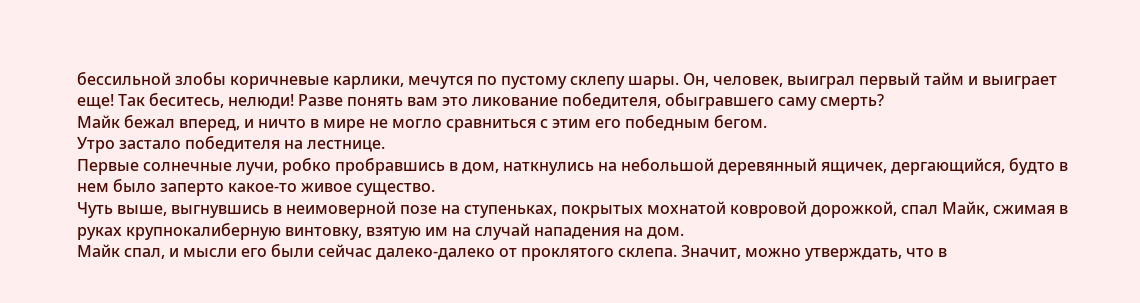бессильной злобы коричневые карлики, мечутся по пустому склепу шары. Он, человек, выиграл первый тайм и выиграет еще! Так беситесь, нелюди! Разве понять вам это ликование победителя, обыгравшего саму смерть?
Майк бежал вперед, и ничто в мире не могло сравниться с этим его победным бегом.
Утро застало победителя на лестнице.
Первые солнечные лучи, робко пробравшись в дом, наткнулись на небольшой деревянный ящичек, дергающийся, будто в нем было заперто какое-то живое существо.
Чуть выше, выгнувшись в неимоверной позе на ступеньках, покрытых мохнатой ковровой дорожкой, спал Майк, сжимая в руках крупнокалиберную винтовку, взятую им на случай нападения на дом.
Майк спал, и мысли его были сейчас далеко-далеко от проклятого склепа. Значит, можно утверждать, что в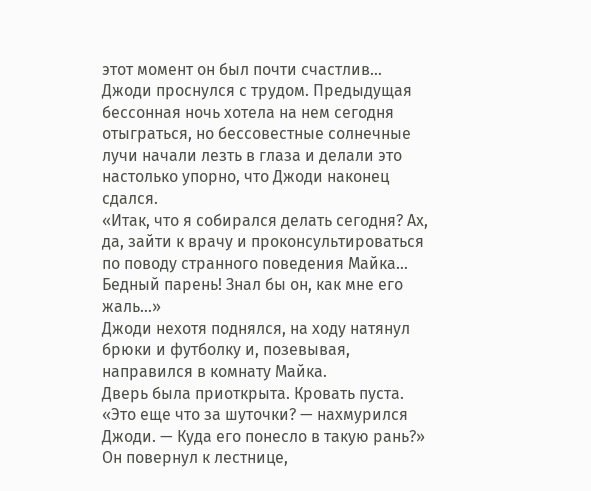этот момент он был почти счастлив…
Джоди проснулся с трудом. Предыдущая бессонная ночь хотела на нем сегодня отыграться, но бессовестные солнечные лучи начали лезть в глаза и делали это настолько упорно, что Джоди наконец сдался.
«Итак, что я собирался делать сегодня? Ах, да, зайти к врачу и проконсультироваться по поводу странного поведения Майка… Бедный парень! Знал бы он, как мне его жаль…»
Джоди нехотя поднялся, на ходу натянул брюки и футболку и, позевывая, направился в комнату Майка.
Дверь была приоткрыта. Кровать пуста.
«Это еще что за шуточки? — нахмурился Джоди. — Куда его понесло в такую рань?»
Он повернул к лестнице,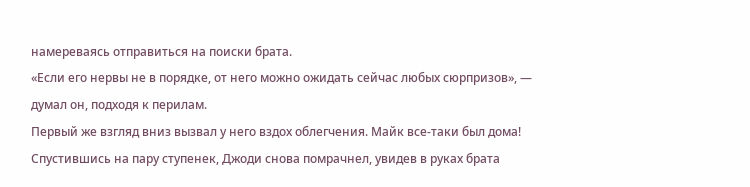намереваясь отправиться на поиски брата.
«Если его нервы не в порядке, от него можно ожидать сейчас любых сюрпризов», — думал он, подходя к перилам.
Первый же взгляд вниз вызвал у него вздох облегчения. Майк все-таки был дома!
Спустившись на пару ступенек, Джоди снова помрачнел, увидев в руках брата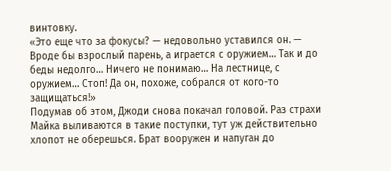винтовку.
«Это еще что за фокусы? — недовольно уставился он. — Вроде бы взрослый парень, а играется с оружием… Так и до беды недолго… Ничего не понимаю… На лестнице, с оружием… Стоп! Да он, похоже, собрался от кого-то защищаться!»
Подумав об этом, Джоди снова покачал головой. Раз страхи Майка выливаются в такие поступки, тут уж действительно хлопот не оберешься. Брат вооружен и напуган до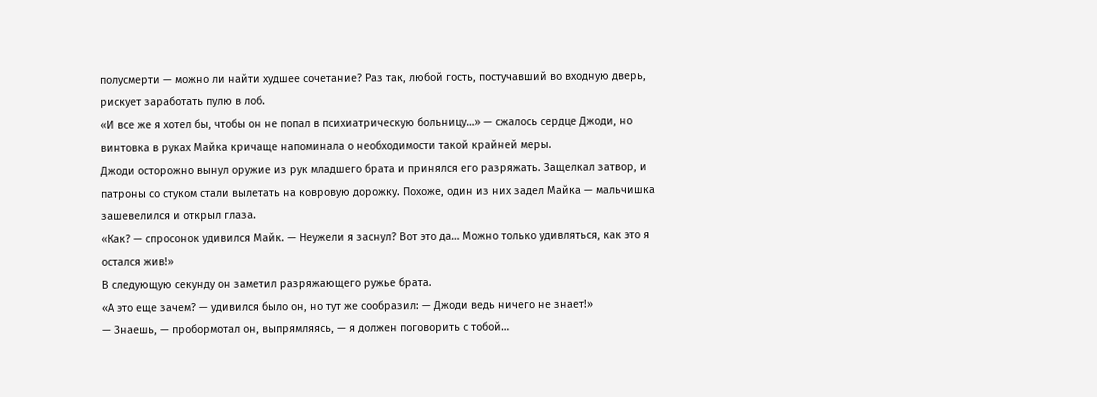полусмерти — можно ли найти худшее сочетание? Раз так, любой гость, постучавший во входную дверь, рискует заработать пулю в лоб.
«И все же я хотел бы, чтобы он не попал в психиатрическую больницу…» — сжалось сердце Джоди, но винтовка в руках Майка кричаще напоминала о необходимости такой крайней меры.
Джоди осторожно вынул оружие из рук младшего брата и принялся его разряжать. Защелкал затвор, и патроны со стуком стали вылетать на ковровую дорожку. Похоже, один из них задел Майка — мальчишка зашевелился и открыл глаза.
«Как? — спросонок удивился Майк. — Неужели я заснул? Вот это да… Можно только удивляться, как это я остался жив!»
В следующую секунду он заметил разряжающего ружье брата.
«А это еще зачем? — удивился было он, но тут же сообразил: — Джоди ведь ничего не знает!»
— Знаешь, — пробормотал он, выпрямляясь, — я должен поговорить с тобой…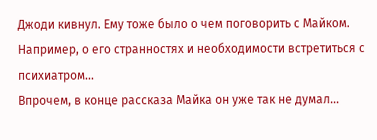Джоди кивнул. Ему тоже было о чем поговорить с Майком. Например, о его странностях и необходимости встретиться с психиатром…
Впрочем, в конце рассказа Майка он уже так не думал…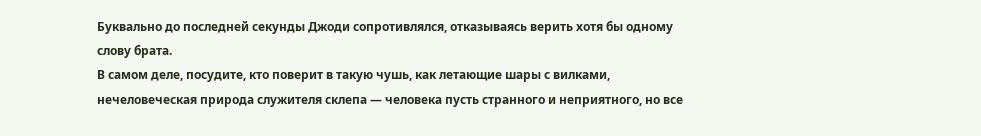Буквально до последней секунды Джоди сопротивлялся, отказываясь верить хотя бы одному слову брата.
В самом деле, посудите, кто поверит в такую чушь, как летающие шары с вилками, нечеловеческая природа служителя склепа — человека пусть странного и неприятного, но все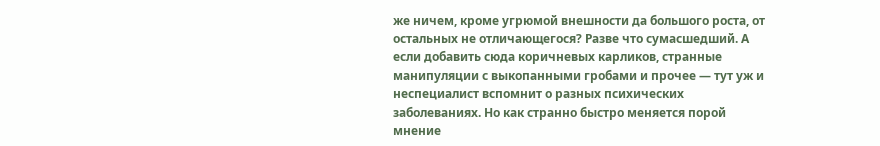же ничем, кроме угрюмой внешности да большого роста, от остальных не отличающегося? Разве что сумасшедший. А если добавить сюда коричневых карликов, странные манипуляции с выкопанными гробами и прочее — тут уж и неспециалист вспомнит о разных психических заболеваниях. Но как странно быстро меняется порой мнение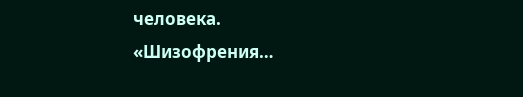человека.
«Шизофрения…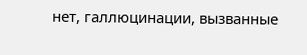нет, галлюцинации, вызванные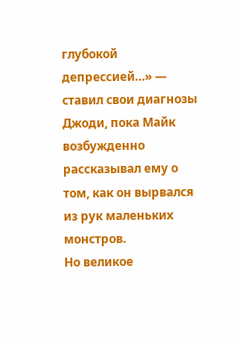глубокой депрессией…» — ставил свои диагнозы Джоди, пока Майк возбужденно рассказывал ему о том, как он вырвался из рук маленьких монстров.
Но великое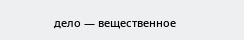дело — вещественное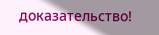доказательство!